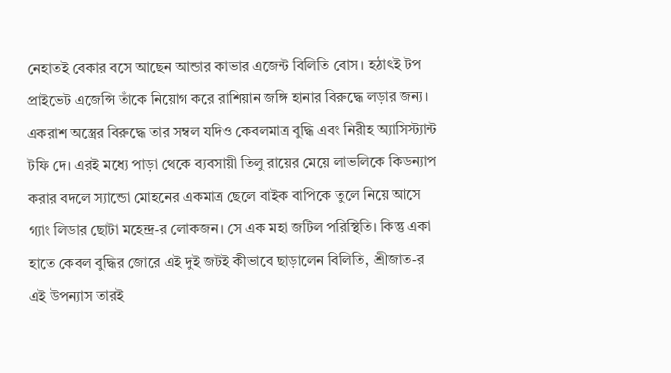নেহাতই বেকার বসে আছেন আন্ডার কাভার এজেন্ট বিলিতি বোস। হঠাৎই টপ প্রাইভেট এজেন্সি তাঁকে নিয়োগ করে রাশিয়ান জঙ্গি হানার বিরুদ্ধে লড়ার জন্য। একরাশ অস্ত্রের বিরুদ্ধে তার সম্বল যদিও কেবলমাত্র বুদ্ধি এবং নিরীহ অ্যাসিস্ট্যান্ট টফি দে। এরই মধ্যে পাড়া থেকে ব্যবসায়ী তিলু রায়ের মেয়ে লাভলিকে কিডন্যাপ করার বদলে স্যান্ডো মোহনের একমাত্র ছেলে বাইক বাপিকে তুলে নিয়ে আসে গ্যাং লিডার ছোটা মহেন্দ্র-র লোকজন। সে এক মহা জটিল পরিস্থিতি। কিন্তু একা হাতে কেবল বুদ্ধির জোরে এই দুই জটই কীভাবে ছাড়ালেন বিলিতি, শ্রীজাত-র এই উপন্যাস তারই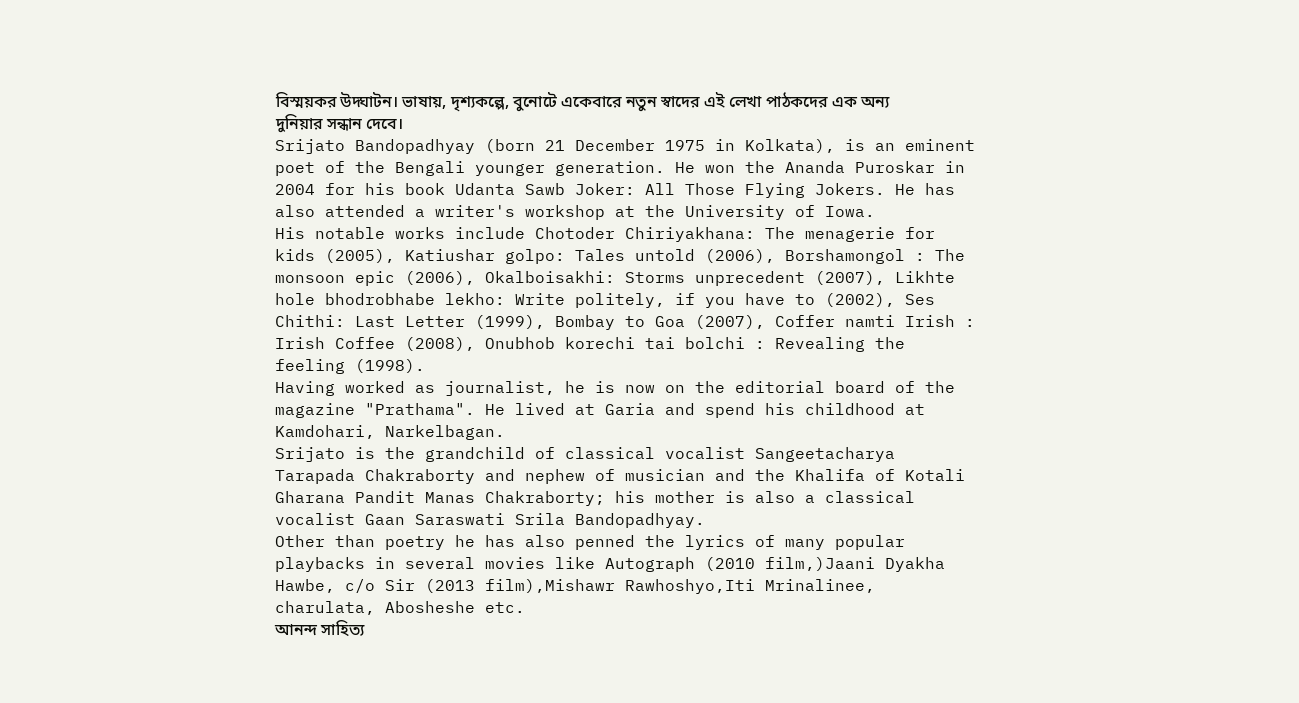বিস্ময়কর উদ্ঘাটন। ভাষায়, দৃশ্যকল্পে, বুনোটে একেবারে নতুন স্বাদের এই লেখা পাঠকদের এক অন্য দুনিয়ার সন্ধান দেবে।
Srijato Bandopadhyay (born 21 December 1975 in Kolkata), is an eminent poet of the Bengali younger generation. He won the Ananda Puroskar in 2004 for his book Udanta Sawb Joker: All Those Flying Jokers. He has also attended a writer's workshop at the University of Iowa.
His notable works include Chotoder Chiriyakhana: The menagerie for kids (2005), Katiushar golpo: Tales untold (2006), Borshamongol : The monsoon epic (2006), Okalboisakhi: Storms unprecedent (2007), Likhte hole bhodrobhabe lekho: Write politely, if you have to (2002), Ses Chithi: Last Letter (1999), Bombay to Goa (2007), Coffer namti Irish : Irish Coffee (2008), Onubhob korechi tai bolchi : Revealing the feeling (1998).
Having worked as journalist, he is now on the editorial board of the magazine "Prathama". He lived at Garia and spend his childhood at Kamdohari, Narkelbagan.
Srijato is the grandchild of classical vocalist Sangeetacharya Tarapada Chakraborty and nephew of musician and the Khalifa of Kotali Gharana Pandit Manas Chakraborty; his mother is also a classical vocalist Gaan Saraswati Srila Bandopadhyay.
Other than poetry he has also penned the lyrics of many popular playbacks in several movies like Autograph (2010 film,)Jaani Dyakha Hawbe, c/o Sir (2013 film),Mishawr Rawhoshyo,Iti Mrinalinee, charulata, Abosheshe etc.
আনন্দ সাহিত্য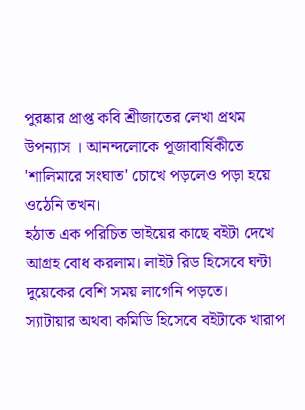পুরষ্কার প্রাপ্ত কবি শ্রীজাতের লেখা প্রথম উপন্যাস । আনন্দলোকে পূজাবার্ষিকীতে 'শালিমারে সংঘাত' চোখে পড়লেও পড়া হয়ে ওঠেনি তখন।
হঠাত এক পরিচিত ভাইয়ের কাছে বইটা দেখে আগ্রহ বোধ করলাম। লাইট রিড হিসেবে ঘন্টা দুয়েকের বেশি সময় লাগেনি পড়তে।
স্যাটায়ার অথবা কমিডি হিসেবে বইটাকে খারাপ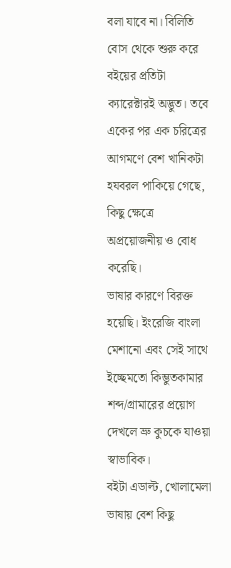বলা যাবে না। বিলিতি বোস থেকে শুরু করে বইয়ের প্রতিটা ক্যারেক্টারই অদ্ভুত। তবে একের পর এক চরিত্রের আগমণে বেশ খানিকটা হযবরল পাকিয়ে গেছে, কিছু ক্ষেত্রে অপ্রয়োজনীয় ও বোধ করেছি।
ভাষার কারণে বিরক্ত হয়েছি। ইংরেজি বাংলা মেশানো এবং সেই সাথে ইচ্ছেমতো কিম্ভুতকামার শব্দ/গ্রামারের প্রয়োগ দেখলে ভ্রু কুচকে যাওয়া স্বাভাবিক।
বইটা এডাল্ট, খোলামেলা ভাষায় বেশ কিছু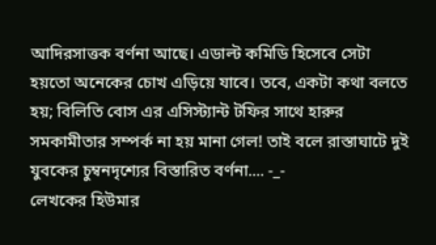আদিরসাত্তক বর্ণনা আছে। এডাল্ট কমিডি হিসেবে সেটা হয়তো অনেকের চোখ এড়িয়ে যাবে। তবে, একটা কথা বলতে হয়; বিলিতি বোস এর এসিস্ট্যান্ট টফির সাথে হারুর সমকামীতার সম্পর্ক না হয় মানা গেল! তাই বলে রাস্তাঘাটে দুই যুবকের চুম্বনদৃশ্যের বিস্তারিত বর্ণনা.... -_-
লেখকের হিউমার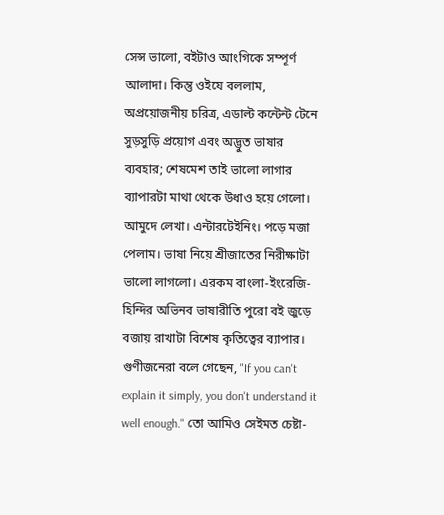সেন্স ভালো, বইটাও আংগিকে সম্পূর্ণ আলাদা। কিন্তু ওইযে বললাম, অপ্রয়োজনীয় চরিত্র, এডাল্ট কন্টেন্ট টেনে সুড়সুড়ি প্রয়োগ এবং অদ্ভুত ভাষার ব্যবহার; শেষমেশ তাই ভালো লাগার ব্যাপারটা মাথা থেকে উধাও হয়ে গেলো।
আমুদে লেখা। এন্টারটেইনিং। পড়ে মজা পেলাম। ভাষা নিয়ে শ্রীজাতের নিরীক্ষাটা ভালো লাগলো। এরকম বাংলা-ইংরেজি-হিন্দির অভিনব ভাষারীতি পুরো বই জুড়ে বজায় রাখাটা বিশেষ কৃতিত্বের ব্যাপার।
গুণীজনেরা বলে গেছেন, "If you can't explain it simply, you don't understand it well enough." তো আমিও সেইমত চেষ্টা-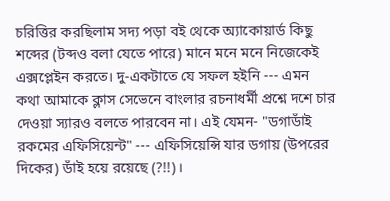চরিত্তির করছিলাম সদ্য পড়া বই থেকে অ্যাকোয়ার্ড কিছু শব্দের (টব্দও বলা যেতে পারে) মানে মনে মনে নিজেকেই এক্সপ্লেইন করতে। দু-একটাতে যে সফল হইনি --- এমন কথা আমাকে ক্লাস সেভেনে বাংলার রচনাধর্মী প্রশ্নে দশে চার দেওয়া স্যারও বলতে পারবেন না। এই যেমন- "ডগাডাঁই রকমের এফিসিয়েন্ট" --- এফিসিয়েন্সি যার ডগায় (উপরের দিকের) ডাঁই হয়ে রয়েছে (?!!)।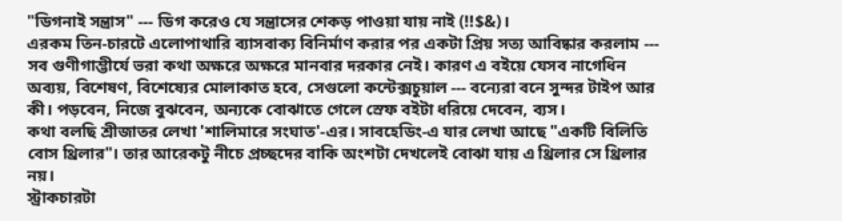"ডিগনাই সন্ত্রাস" --- ডিগ করেও যে সন্ত্রাসের শেকড় পাওয়া যায় নাই (!!$&)।
এরকম তিন-চারটে এলোপাথারি ব্যাসবাক্য বিনির্মাণ করার পর একটা প্রিয় সত্য আবিষ্কার করলাম --- সব গুণীগাম্ভীর্যে ভরা কথা অক্ষরে অক্ষরে মানবার দরকার নেই। কারণ এ বইয়ে যেসব নাগেধিন অব্যয়, বিশেষণ, বিশেষ্যের মোলাকাত হবে, সেগুলো কন্টেক্সচুয়াল --- বন্যেরা বনে সুন্দর টাইপ আর কী। পড়বেন, নিজে বুঝবেন, অন্যকে বোঝাতে গেলে স্রেফ বইটা ধরিয়ে দেবেন, ব্যস।
কথা বলছি শ্রীজাতর লেখা 'শালিমারে সংঘাত'-এর। সাবহেডিং-এ যার লেখা আছে "একটি বিলিতি বোস থ্রিলার"। তার আরেকটু নীচে প্রচ্ছদের বাকি অংশটা দেখলেই বোঝা যায় এ থ্রিলার সে থ্রিলার নয়।
স্ট্রাকচারটা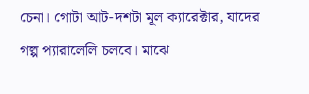চেনা। গোটা আট-দশটা মূল ক্যারেক্টার, যাদের গল্প প্যারালেলি চলবে। মাঝে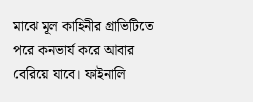মাঝে মূল কাহিনীর গ্রাভিটিতে পরে কনভার্য করে আবার বেরিয়ে যাবে। ফাইনালি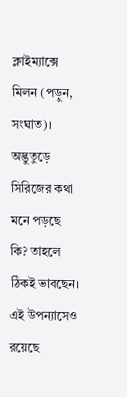ক্লাইম্যাক্সে মিলন (পড়ুন, সংঘাত)। অদ্ভুতুড়ে সিরিজের কথা মনে পড়ছে কি? তাহলে ঠিকই ভাবছেন। এই উপন্যাসেও রয়েছে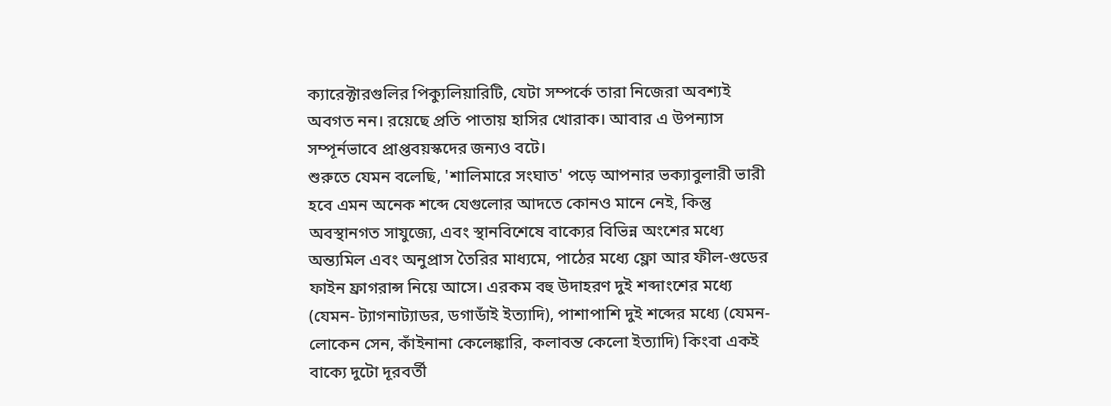ক্যারেক্টারগুলির পিক্যুলিয়ারিটি, যেটা সম্পর্কে তারা নিজেরা অবশ্যই অবগত নন। রয়েছে প্রতি পাতায় হাসির খোরাক। আবার এ উপন্যাস সম্পূর্নভাবে প্রাপ্তবয়স্কদের জন্যও বটে।
শুরুতে যেমন বলেছি, 'শালিমারে সংঘাত' পড়ে আপনার ভক্যাবুলারী ভারী হবে এমন অনেক শব্দে যেগুলোর আদতে কোনও মানে নেই, কিন্তু অবস্থানগত সাযুজ্যে, এবং স্থানবিশেষে বাক্যের বিভিন্ন অংশের মধ্যে অন্ত্যমিল এবং অনুপ্রাস তৈরির মাধ্যমে, পাঠের মধ্যে ফ্লো আর ফীল-গুডের ফাইন ফ্রাগরান্স নিয়ে আসে। এরকম বহু উদাহরণ দুই শব্দাংশের মধ্যে (যেমন- ট্যাগনাট্যাডর, ডগাডাঁই ইত্যাদি), পাশাপাশি দুই শব্দের মধ্যে (যেমন- লোকেন সেন, কাঁইনানা কেলেঙ্কারি, কলাবন্ত কেলো ইত্যাদি) কিংবা একই বাক্যে দুটো দূরবর্তী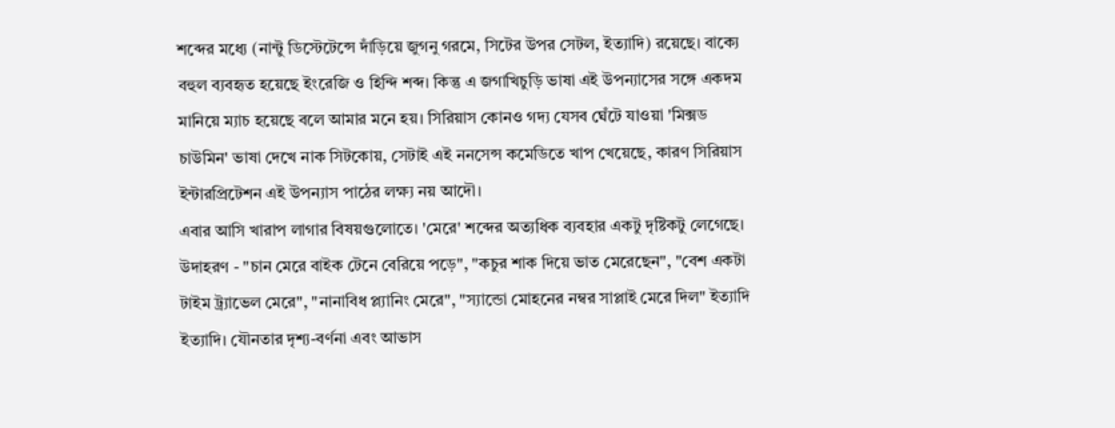শব্দের মধ্যে (নান্টু ডিস্টেটেন্সে দাঁড়িয়ে জুগনু গরমে, সিটের উপর সেটল, ইত্যাদি) রয়েছে। বাক্যে বহুল ব্যবহৃত হয়েছে ইংরেজি ও হিন্দি শব্দ। কিন্তু এ জগাখিচুড়ি ভাষা এই উপন্যাসের সঙ্গে একদম মানিয়ে ম্যাচ হয়েছে বলে আমার মনে হয়। সিরিয়াস কোনও গদ্য যেসব ঘেঁটে যাওয়া 'মিক্সড চাউমিন' ভাষা দেখে নাক সিটকোয়, সেটাই এই ননসেন্স কমেডিতে খাপ খেয়েছে, কারণ সিরিয়াস ইন্টারপ্রিটেশন এই উপন্যাস পাঠের লক্ষ্য নয় আদৌ।
এবার আসি খারাপ লাগার বিষয়গুলোতে। 'মেরে' শব্দের অত্যধিক ব্যবহার একটু দৃষ্টিকটু লেগেছে। উদাহরণ - "চান মেরে বাইক টেনে বেরিয়ে পড়ে", "কচুর শাক দিয়ে ভাত মেরেছেন", "বেশ একটা টাইম ট্র্যাভেল মেরে", "নানাবিধ প্ল্যানিং মেরে", "স্যান্ডো মোহনের নম্বর সাপ্লাই মেরে দিল" ইত্যাদি ইত্যাদি। যৌনতার দৃশ্য-বর্ণনা এবং আভাস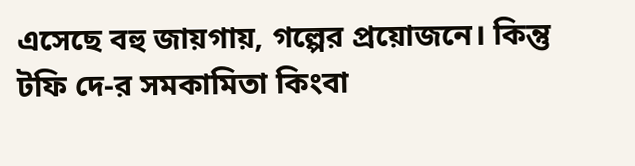এসেছে বহু জায়গায়, গল্পের প্রয়োজনে। কিন্তু টফি দে-র সমকামিতা কিংবা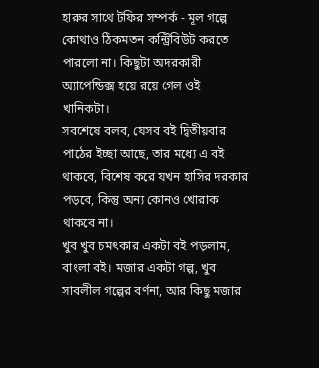হারুর সাথে টফির সম্পর্ক - মূল গল্পে কোথাও ঠিকমতন কন্ট্রিবিউট করতে পারলো না। কিছুটা অদরকারী অ্যাপেন্ডিক্স হয়ে রয়ে গেল ওই খানিকটা।
সবশেষে বলব, যেসব বই দ্বিতীয়বার পাঠের ইচ্ছা আছে, তার মধ্যে এ বই থাকবে, বিশেষ করে যখন হাসির দরকার পড়বে, কিন্তু অন্য কোনও খোরাক থাকবে না।
খুব খুব চমৎকার একটা বই পড়লাম, বাংলা বই। মজার একটা গল্প, খুব সাবলীল গল্পের বর্ণনা, আর কিছু মজার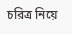চরিত্র নিয়ে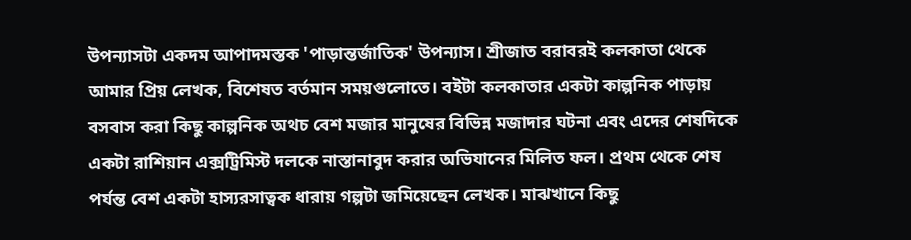উপন্যাসটা একদম আপাদমস্তক 'পাড়ান্তর্জাতিক' উপন্যাস। শ্রীজাত বরাবরই কলকাতা থেকে আমার প্রিয় লেখক, বিশেষত বর্তমান সময়গুলোতে। বইটা কলকাতার একটা কাল্পনিক পাড়ায় বসবাস করা কিছু কাল্পনিক অথচ বেশ মজার মানুষের বিভিন্ন মজাদার ঘটনা এবং এদের শেষদিকে একটা রাশিয়ান এক্সট্রিমিস্ট দলকে নাস্তানাবুদ করার অভিযানের মিলিত ফল। প্রথম থেকে শেষ পর্যন্ত বেশ একটা হাস্যরসাত্বক ধারায় গল্পটা জমিয়েছেন লেখক। মাঝখানে কিছু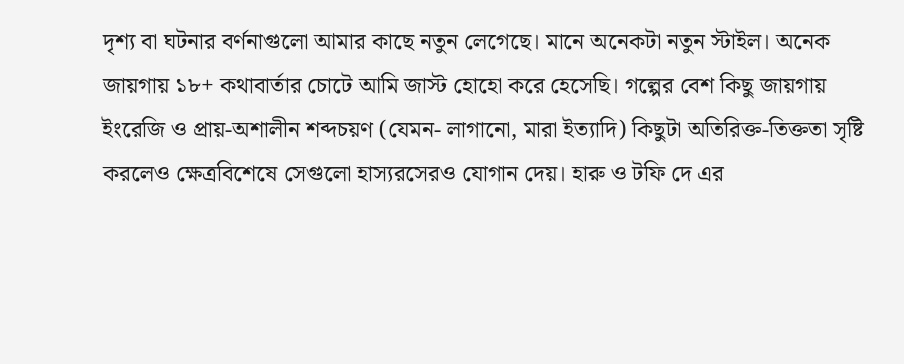দৃশ্য বা ঘটনার বর্ণনাগুলো আমার কাছে নতুন লেগেছে। মানে অনেকটা নতুন স্টাইল। অনেক জায়গায় ১৮+ কথাবার্তার চোটে আমি জাস্ট হোহো করে হেসেছি। গল্পের বেশ কিছু জায়গায় ইংরেজি ও প্রায়-অশালীন শব্দচয়ণ (যেমন- লাগানো, মারা ইত্যাদি) কিছুটা অতিরিক্ত-তিক্ততা সৃষ্টি করলেও ক্ষেত্রবিশেষে সেগুলো হাস্যরসেরও যোগান দেয়। হারু ও টফি দে এর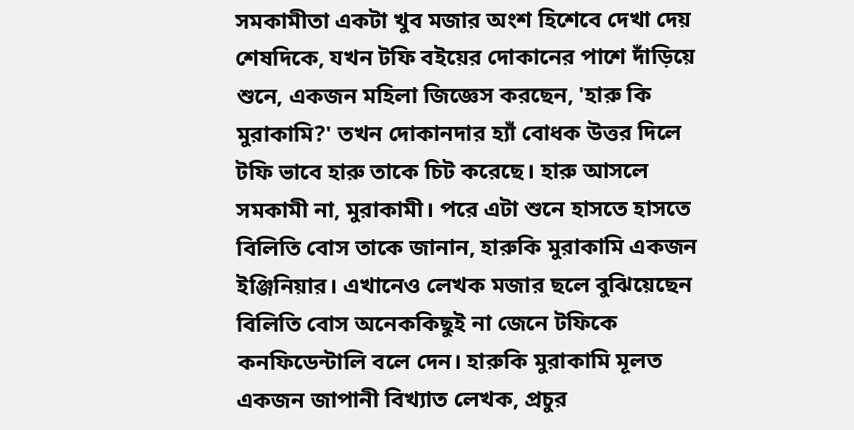সমকামীতা একটা খুব মজার অংশ হিশেবে দেখা দেয় শেষদিকে, যখন টফি বইয়ের দোকানের পাশে দাঁড়িয়ে শুনে, একজন মহিলা জিজ্ঞেস করছেন, 'হারু কি মুরাকামি?' তখন দোকানদার হ্যাঁ বোধক উত্তর দিলে টফি ভাবে হারু তাকে চিট করেছে। হারু আসলে সমকামী না, মুরাকামী। পরে এটা শুনে হাসতে হাসতে বিলিতি বোস তাকে জানান, হারুকি মুরাকামি একজন ইঞ্জিনিয়ার। এখানেও লেখক মজার ছলে বুঝিয়েছেন বিলিতি বোস অনেককিছুই না জেনে টফিকে কনফিডেন্টালি বলে দেন। হারুকি মুরাকামি মূলত একজন জাপানী বিখ্যাত লেখক, প্রচুর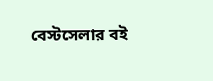বেস্টসেলার বই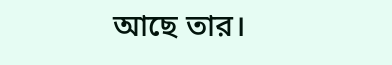আছে তার।